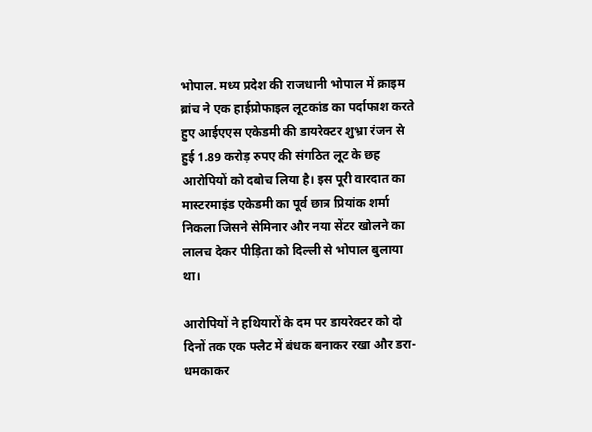भोपाल. मध्य प्रदेश की राजधानी भोपाल में क्राइम ब्रांच ने एक हाईप्रोफाइल लूटकांड का पर्दाफाश करते हुए आईएएस एकेडमी की डायरेक्टर शुभ्रा रंजन से हुई 1.89 करोड़ रुपए की संगठित लूट के छह आरोपियों को दबोच लिया है। इस पूरी वारदात का मास्टरमाइंड एकेडमी का पूर्व छात्र प्रियांक शर्मा निकला जिसने सेमिनार और नया सेंटर खोलने का लालच देकर पीड़िता को दिल्ली से भोपाल बुलाया था।

आरोपियों ने हथियारों के दम पर डायरेक्टर को दो दिनों तक एक फ्लैट में बंधक बनाकर रखा और डरा-धमकाकर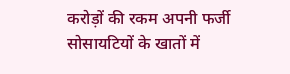करोड़ों की रकम अपनी फर्जी सोसायटियों के खातों में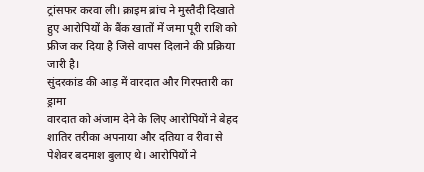ट्रांसफर करवा ली। क्राइम ब्रांच ने मुस्तैदी दिखाते हुए आरोपियों के बैंक खातों में जमा पूरी राशि को फ्रीज कर दिया है जिसे वापस दिलाने की प्रक्रिया जारी है।
सुंदरकांड की आड़ में वारदात और गिरफ्तारी का ड्रामा
वारदात को अंजाम देने के लिए आरोपियों ने बेहद शातिर तरीका अपनाया और दतिया व रीवा से पेशेवर बदमाश बुलाए थे। आरोपियों ने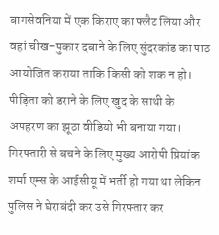बागसेवनिया में एक किराए का फ्लैट लिया और वहां चीख-पुकार दबाने के लिए सुंदरकांड का पाठ आयोजित कराया ताकि किसी को शक न हो। पीड़िता को डराने के लिए खुद के साथी के अपहरण का झूठा वीडियो भी बनाया गया। गिरफ्तारी से बचने के लिए मुख्य आरोपी प्रियांक शर्मा एम्स के आईसीयू में भर्ती हो गया था लेकिन पुलिस ने घेराबंदी कर उसे गिरफ्तार कर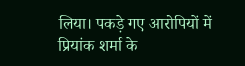लिया। पकड़े गए आरोपियों में प्रियांक शर्मा के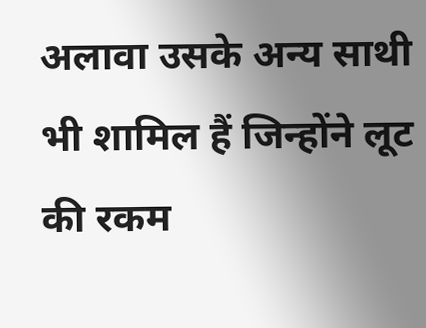अलावा उसके अन्य साथी भी शामिल हैं जिन्होंने लूट की रकम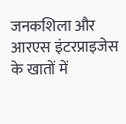जनकशिला और आरएस इंटरप्राइजेस के खातों में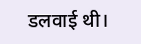डलवाई थी।